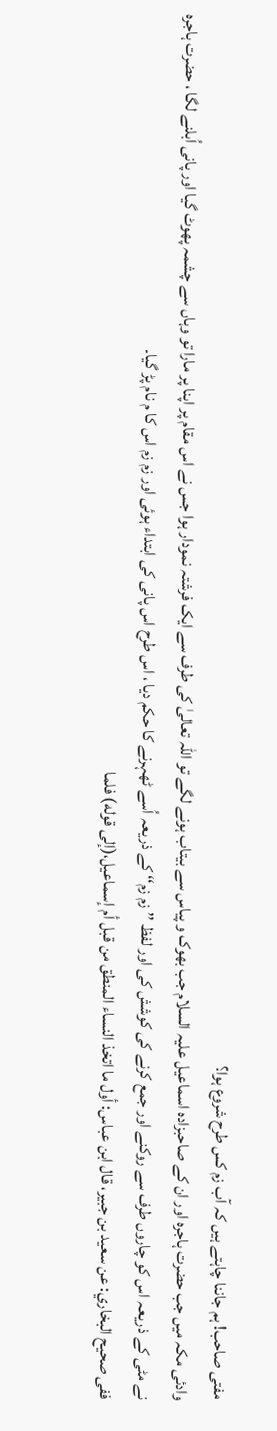مفتی صاحب! ہم جاننا چاہتے ہیں کہ آب زم کس طرح شروع ہوا؟
وادئی مکہ میں جب حضرت ہاجرہ اور ان کے صاحبزادہ اسماعیل علیہ السلام جب بھوک و پیاس سے بیتاب ہونے لگے تو اللہ تعالیٰ کی طرف سے ایک فرشتہ نمودار ہوا جس نے اس مقام پر اپنا پر مارا تو وہاں سے چشمہ پھوٹ گیا اور پانی اُبلنے لگا ، حضرت ہاجرہ نے مٹی کے ذریعہ اس کو چاروں طرف سے روکنے اور جمع کرنے کی کوشش کی اور لفظ ’’ زم زم‘‘ کے ذریعہ اُسے ٹھہرنے کا حکم دیا ، اس طرح اس پانی کی ابتداء ہوئی اور زم زم اس کا م نام پڑ گیا۔
ففی صحيح البخاري: عن سعيد بن جبير، قال ابن عباس: أول ما اتخذ النساء المنطق من قبل أم إسماعيل،(إلی قوله) فلما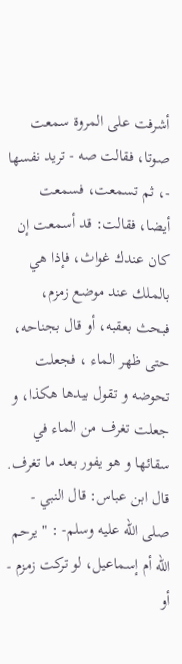أشرفت على المروة سمعت صوتا، فقالت صه - تريد نفسها -، ثم تسمعت، فسمعت أيضا، فقالت: قد أسمعت إن كان عندك غواث، فإذا هي بالملك عند موضع زمزم، فبحث بعقبه، أو قال بجناحه، حتى ظهر الماء ، فجعلت تحوضه و تقول بيدها هكذا، و جعلت تغرف من الماء في سقائها و هو يفور بعد ما تغرف. قال ابن عباس: قال النبي - صلى الله عليه وسلم- : " يرحم الله أم إسماعيل، لو تركت زمزم - أو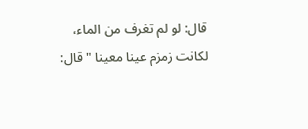قال: لو لم تغرف من الماء، لكانت زمزم عينا معينا " قال: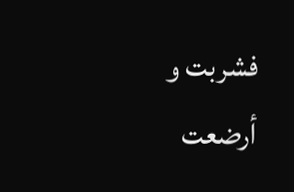فشربت و أرضعت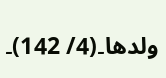ولدها۔(4/ 142)۔